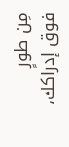مِن طورٍ فوق إدراكك،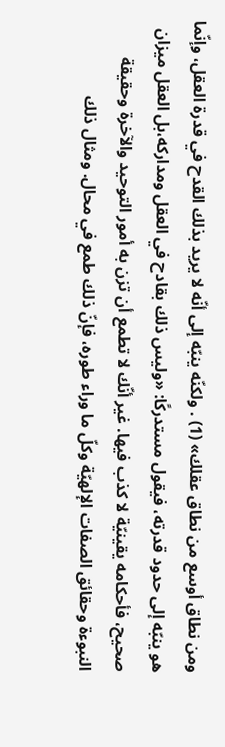ومن نطاق أوسع من نطاق عقلك» (1) . ولكنّه ينبّه إلى أنّه لا يريد بذلك القدح في قدرة العقل، وإنّما هو ينبّه إلى حدود قدرته، فيقول مستدركًا: «وليس ذلك بقادح في العقل ومداركه،بل العقل ميزان صحيح، فأحكامه يقينيّة لا كذب فيها. غير أنّك لا تطمع أن تزن به أمور التوحيد والآخرة وحقيقة النبوءة وحقائق الصفات الإلهيّة وكلّ ما وراء طوره، فإنّ ذلك طمع في محال. ومثال ذلك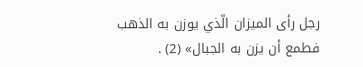رجل رأى الميزان الّذي يوزن به الذهب فطمع أن يزن به الجبال» (2) .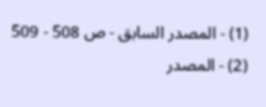(1) - المصدر السابق - ص 508 - 509
(2) - المصدر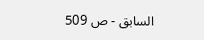السابق - ص 509